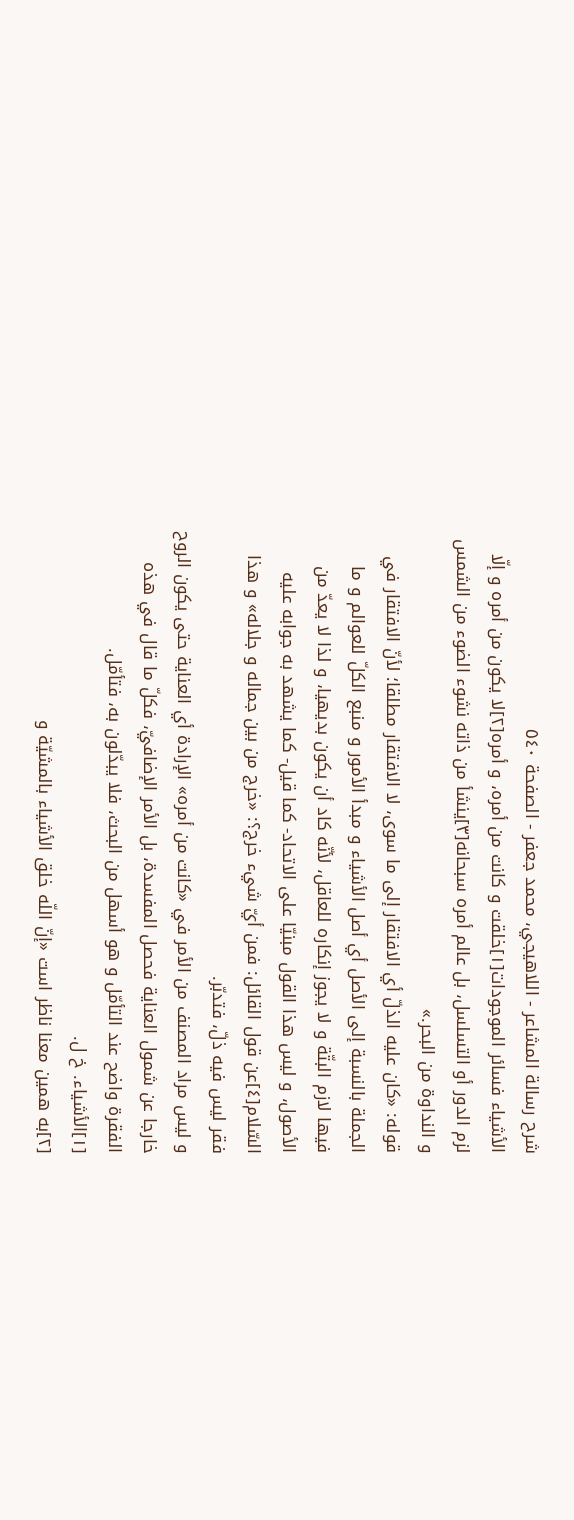شرح رسالة المشاعر - اللاهيجي، محمد جعفر - الصفحة ٥٤٠
الأشياء فسائر الموجودات[١]خلقت و كانت من أمره، و أمره[٢]لا يكون من أمره و إلّا لزم الدور أو التسلسل، بل عالم أمره سبحانه[٣]ينشأ من ذاته نشوء الضوء من الشمس و النداوة من البحر.»
قوله: «كان عليه الذلّ أي الافتقار إلى ما سوى، لا الافتقار مطلقا؛ لأنّ الافتقار في الجملة بالنسبة إلى الأصل أي أصل الأشياء و مبدأ الأمور و منبع الكلّ للعوالم و ما فيها لازم البتّة و لا يجوز إنكاره للعاقل، لأنّه كاد أن يكون بديهيا، و لذا لا يعدّ من الأصول، و ليس هذا القول مبنيّا على الاتحاد- كما قيل- كما يشهد به جوابه عليه السّلام[٤]عن قول القائل: فمن أيّ شيء خرج؟: «خرج من بين جماله و جلاله» و هذا فقر ليس فيه ذلّ، فتدبّر.
و ليس مراد المصنف من الأمر في «كانت من أمره» الإرادة أي العناية حتى يكون الروح خارجا عن شمول العناية فحصل المفسدة، بل الأمر الإضافيّ، فكلّ ما قال في هذه الفقرة واضح عند التأمّل و هو أسهل من البحث، فلا يبدّلون به، فتأمّل.
[١]الأشياء. خ ل.
[٢]به همين معنا ناظر است «إنّ اللّه خلق الأشياء بالمشيّة و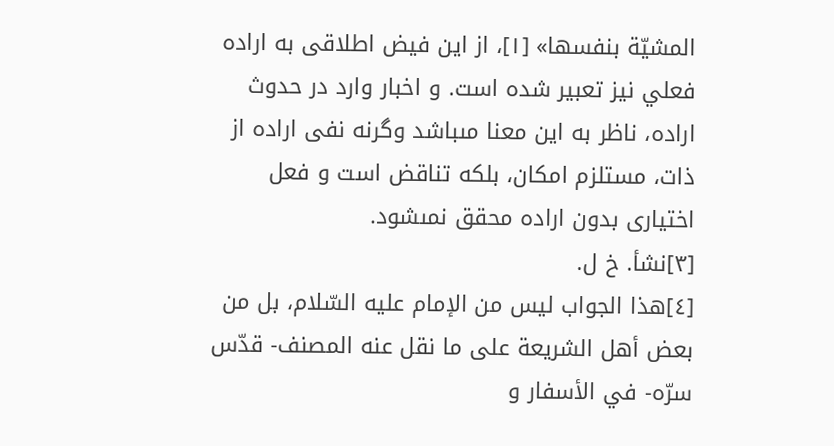المشيّة بنفسها» [١]، از اين فيض اطلاقى به اراده فعلي نيز تعبير شده است. و اخبار وارد در حدوث اراده، ناظر به اين معنا مىباشد وگرنه نفى اراده از ذات، مستلزم امكان، بلكه تناقض است و فعل اختيارى بدون اراده محقق نمىشود.
[٣]نشأ. خ ل.
[٤]هذا الجواب ليس من الإمام عليه السّلام، بل من بعض أهل الشريعة على ما نقل عنه المصنف- قدّس سرّه- في الأسفار و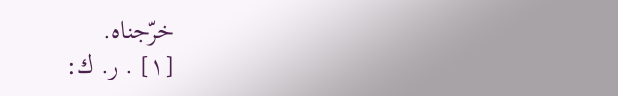خرّجناه.
[١] . ر. ك: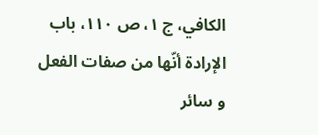الكافي، ج ١، ص ١١٠، باب الإرادة أنّها من صفات الفعل و سائر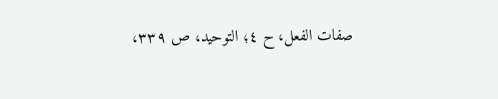صفات الفعل، ح ٤؛ التوحيد، ص ٣٣٩،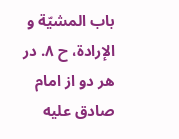باب المشيّة و الإرادة، ح ٨. در هر دو از امام صادق عليه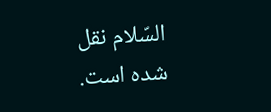السّلام نقل شده است.